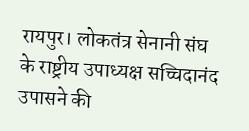रायपुर। लोकतंत्र सेनानी संघ के राष्ट्रीय उपाध्यक्ष सच्चिदानंद उपासने की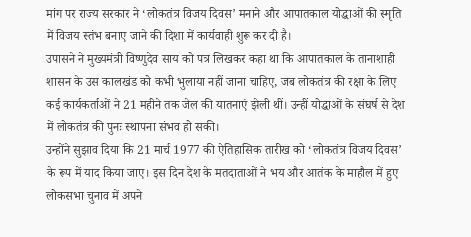मांग पर राज्य सरकार ने ‘लोकतंत्र विजय दिवस’ मनाने और आपातकाल योद्धाओं की स्मृति में विजय स्तंभ बनाए जाने की दिशा में कार्यवाही शुरू कर दी है।
उपासने ने मुख्यमंत्री विष्णुदेव साय को पत्र लिखकर कहा था कि आपातकाल के तानाशाही शासन के उस कालखंड को कभी भुलाया नहीं जाना चाहिए, जब लोकतंत्र की रक्षा के लिए कई कार्यकर्ताओं ने 21 महीने तक जेल की यातनाएं झेली थीं। उन्हीं योद्धाओं के संघर्ष से देश में लोकतंत्र की पुनः स्थापना संभव हो सकी।
उन्होंने सुझाव दिया कि 21 मार्च 1977 की ऐतिहासिक तारीख को ‘लोकतंत्र विजय दिवस’ के रूप में याद किया जाए। इस दिन देश के मतदाताओं ने भय और आतंक के माहौल में हुए लोकसभा चुनाव में अपने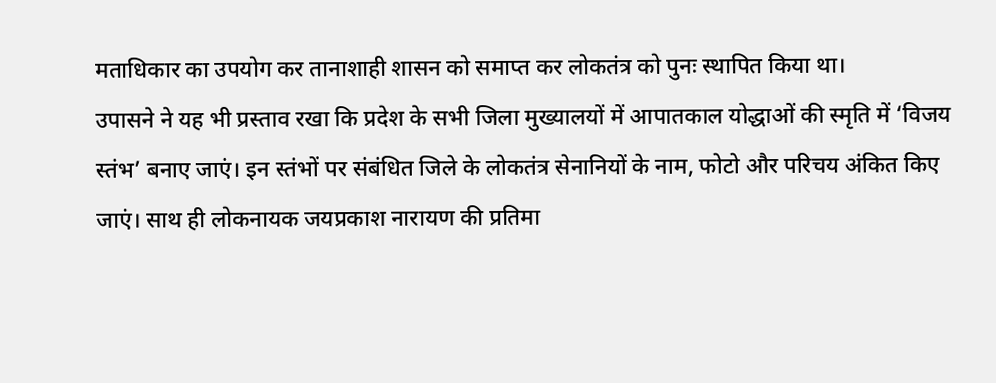मताधिकार का उपयोग कर तानाशाही शासन को समाप्त कर लोकतंत्र को पुनः स्थापित किया था।
उपासने ने यह भी प्रस्ताव रखा कि प्रदेश के सभी जिला मुख्यालयों में आपातकाल योद्धाओं की स्मृति में ‘विजय स्तंभ’ बनाए जाएं। इन स्तंभों पर संबंधित जिले के लोकतंत्र सेनानियों के नाम, फोटो और परिचय अंकित किए जाएं। साथ ही लोकनायक जयप्रकाश नारायण की प्रतिमा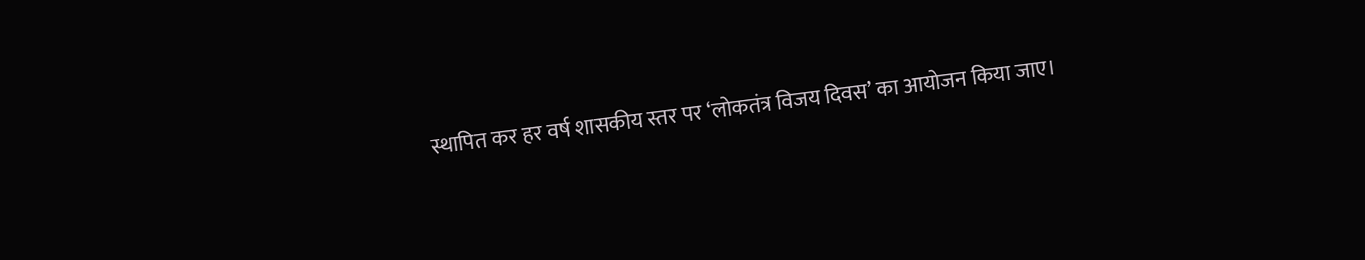स्थापित कर हर वर्ष शासकीय स्तर पर ‘लोकतंत्र विजय दिवस’ का आयोजन किया जाए।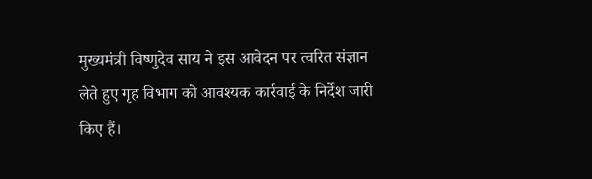मुख्यमंत्री विष्णुदेव साय ने इस आवेदन पर त्वरित संज्ञान लेते हुए गृह विभाग को आवश्यक कार्रवाई के निर्देश जारी किए हैं।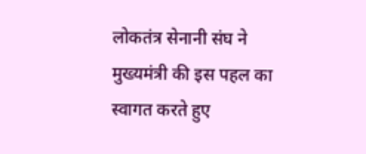लोकतंत्र सेनानी संघ ने मुख्यमंत्री की इस पहल का स्वागत करते हुए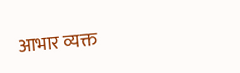आभार व्यक्त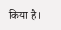किया है।